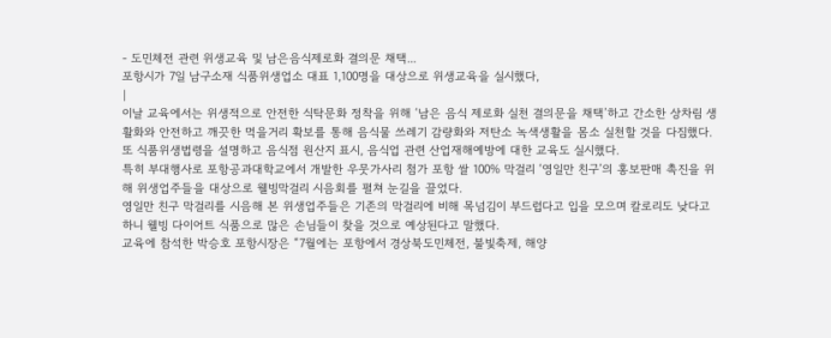- 도민체전 관련 위생교육 및 남은음식제로화 결의문 채택...
포항시가 7일 남구소재 식품위생업소 대표 1,100명을 대상으로 위생교육을 실시했다,
|
이날 교육에서는 위생적으로 안전한 식탁문화 정착을 위해 ‘남은 음식 제로화 실천 결의문을 채택’하고 간소한 상차림 생활화와 안전하고 깨끗한 먹을거리 확보를 통해 음식물 쓰레기 감량화와 저탄소 녹색생활을 몸소 실천할 것을 다짐했다.
또 식품위생법령을 설명하고 음식점 원산지 표시, 음식업 관련 산업재해예방에 대한 교육도 실시했다.
특히 부대행사로 포항공과대학교에서 개발한 우뭇가사리 첨가 포항 쌀 100% 막걸리 ‘영일만 친구’의 홍보판매 촉진을 위해 위생업주들을 대상으로 웰빙막걸리 시음회를 펼쳐 눈길을 끌었다.
영일만 친구 막걸리를 시음해 본 위생업주들은 기존의 막걸리에 비해 목넘김이 부드럽다고 입을 모으며 칼로리도 낮다고 하니 웰빙 다이어트 식품으로 많은 손님들이 찾을 것으로 예상된다고 말했다.
교육에 참석한 박승호 포항시장은 “7월에는 포항에서 경상북도민체전, 불빛축제, 해양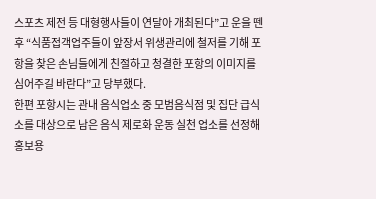스포츠 제전 등 대형행사들이 연달아 개최된다”고 운을 뗀 후 “식품접객업주들이 앞장서 위생관리에 철저를 기해 포항을 찾은 손님들에게 친절하고 청결한 포항의 이미지를 심어주길 바란다”고 당부했다.
한편 포항시는 관내 음식업소 중 모범음식점 및 집단 급식소를 대상으로 남은 음식 제로화 운동 실천 업소를 선정해 홍보용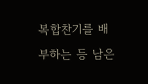복합찬기를 배부하는 등 남은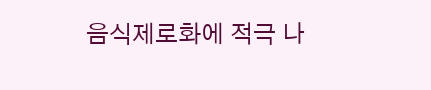음식제로화에 적극 나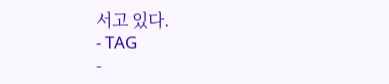서고 있다.
- TAG
-